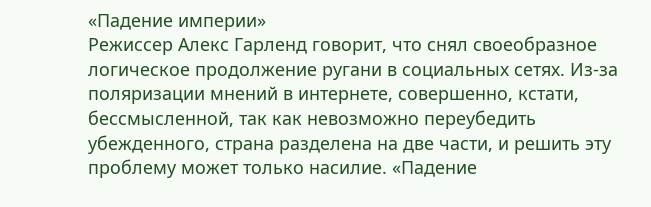«Падение империи»
Режиссер Алекс Гарленд говорит, что снял своеобразное логическое продолжение ругани в социальных сетях. Из-за поляризации мнений в интернете, совершенно, кстати, бессмысленной, так как невозможно переубедить убежденного, страна разделена на две части, и решить эту проблему может только насилие. «Падение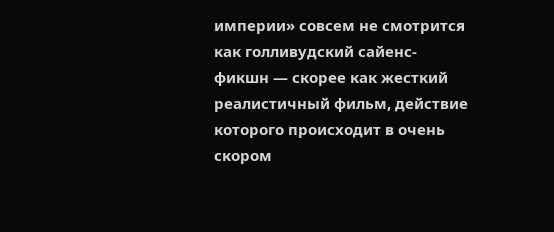империи» совсем не смотрится как голливудский сайенс-фикшн — скорее как жесткий реалистичный фильм, действие которого происходит в очень скором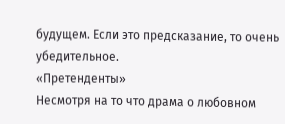будущем. Если это предсказание, то очень убедительное.
«Претенденты»
Несмотря на то что драма о любовном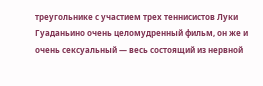треугольнике с участием трех теннисистов Луки Гуаданьино очень целомудренный фильм, он же и очень сексуальный — весь состоящий из нервной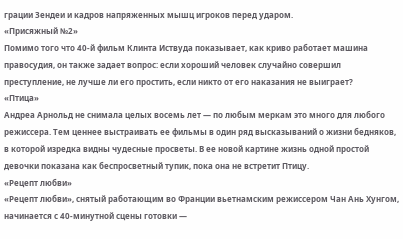грации Зендеи и кадров напряженных мышц игроков перед ударом.
«Присяжный №2»
Помимо того что 40-й фильм Клинта Иствуда показывает, как криво работает машина правосудия, он также задает вопрос: если хороший человек случайно совершил преступление, не лучше ли его простить, если никто от его наказания не выиграет?
«Птица»
Андреа Арнольд не снимала целых восемь лет — по любым меркам это много для любого режиссера. Тем ценнее выстраивать ее фильмы в один ряд высказываний о жизни бедняков, в которой изредка видны чудесные просветы. В ее новой картине жизнь одной простой девочки показана как беспросветный тупик, пока она не встретит Птицу.
«Рецепт любви»
«Рецепт любви», снятый работающим во Франции вьетнамским режиссером Чан Ань Хунгом, начинается с 40-минутной сцены готовки —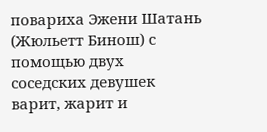повариха Эжени Шатань (Жюльетт Бинош) с помощью двух соседских девушек варит, жарит и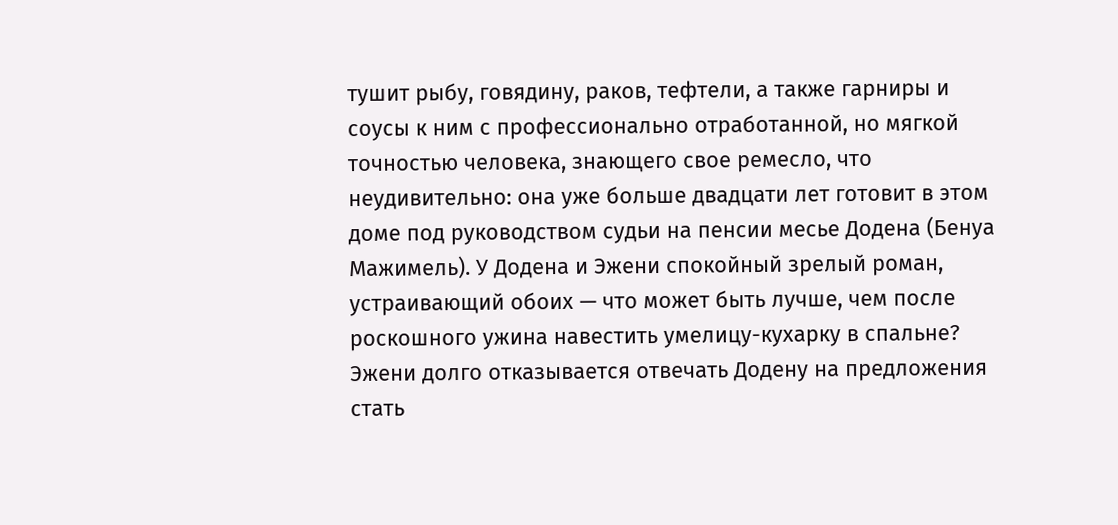тушит рыбу, говядину, раков, тефтели, а также гарниры и соусы к ним с профессионально отработанной, но мягкой точностью человека, знающего свое ремесло, что неудивительно: она уже больше двадцати лет готовит в этом доме под руководством судьи на пенсии месье Додена (Бенуа Мажимель). У Додена и Эжени спокойный зрелый роман, устраивающий обоих — что может быть лучше, чем после роскошного ужина навестить умелицу-кухарку в спальне? Эжени долго отказывается отвечать Додену на предложения стать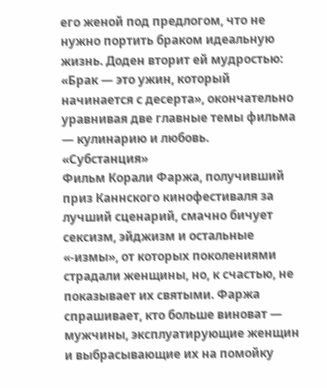его женой под предлогом, что не нужно портить браком идеальную жизнь. Доден вторит ей мудростью: «Брак — это ужин, который начинается с десерта», окончательно уравнивая две главные темы фильма — кулинарию и любовь.
«Субстанция»
Фильм Корали Фаржа, получивший приз Каннского кинофестиваля за лучший сценарий, смачно бичует сексизм, эйджизм и остальные «-измы», от которых поколениями страдали женщины, но, к счастью, не показывает их святыми. Фаржа спрашивает, кто больше виноват — мужчины, эксплуатирующие женщин и выбрасывающие их на помойку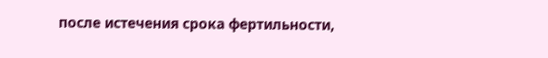после истечения срока фертильности,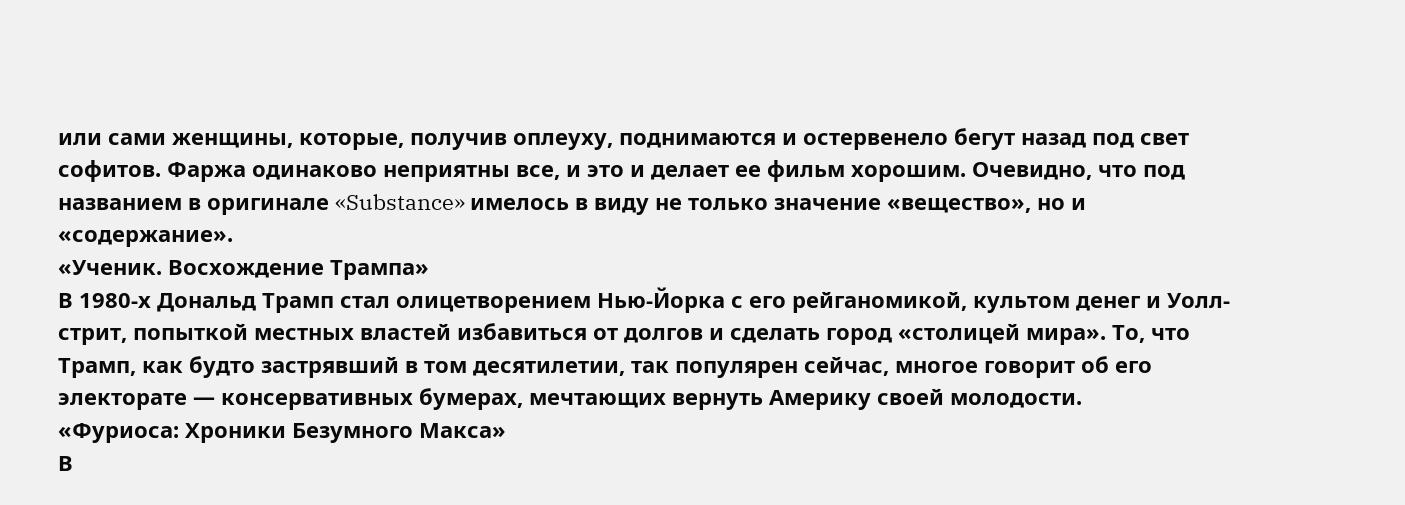или сами женщины, которые, получив оплеуху, поднимаются и остервенело бегут назад под свет софитов. Фаржа одинаково неприятны все, и это и делает ее фильм хорошим. Очевидно, что под названием в оригинале «Substance» имелось в виду не только значение «вещество», но и «содержание».
«Ученик. Восхождение Трампа»
В 1980-х Дональд Трамп стал олицетворением Нью-Йорка с его рейганомикой, культом денег и Уолл-стрит, попыткой местных властей избавиться от долгов и сделать город «столицей мира». То, что Трамп, как будто застрявший в том десятилетии, так популярен сейчас, многое говорит об его электорате — консервативных бумерах, мечтающих вернуть Америку своей молодости.
«Фуриоса: Хроники Безумного Макса»
В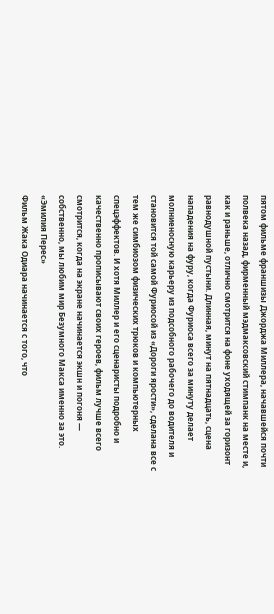пятом фильме франшизы Джорджа Миллера, начавшейся почти полвека назад, фирменный мэдмаксовский стимпанк на месте и, как и раньше, отлично смотрится на фоне уходящей за горизонт равнодушной пустыни. Длинная, минут на пятнадцать, сцена нападения на фуру, когда Фуриоса всего за минуту делает молниеносную карьеру из подсобного рабочего до водителя и становится той самой Фуриосой из «Дороги ярости», сделана все с тем же симбиозом физических трюков и компьютерных спецэффектов. И хотя Миллер и его сценаристы подробно и качественно прописывают своих героев, фильм лучше всего смотрится, когда на экране начинается экшн и погоня — собственно, мы любим мир Безумного Макса именно за это.
«Эмилия Перес»
Фильм Жака Одиара начинается с того, что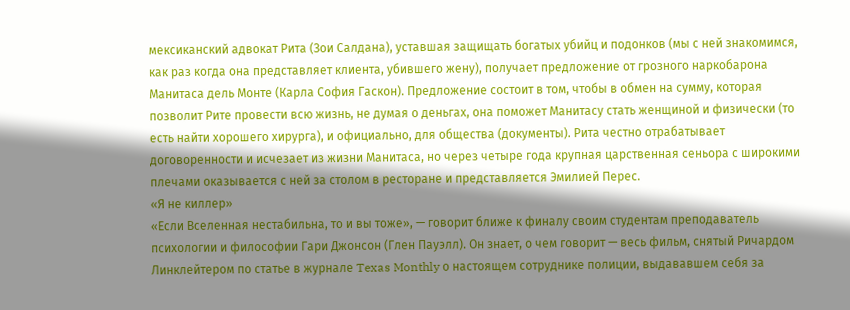мексиканский адвокат Рита (Зои Салдана), уставшая защищать богатых убийц и подонков (мы с ней знакомимся, как раз когда она представляет клиента, убившего жену), получает предложение от грозного наркобарона Манитаса дель Монте (Карла София Гаскон). Предложение состоит в том, чтобы в обмен на сумму, которая позволит Рите провести всю жизнь, не думая о деньгах, она поможет Манитасу стать женщиной и физически (то есть найти хорошего хирурга), и официально, для общества (документы). Рита честно отрабатывает договоренности и исчезает из жизни Манитаса, но через четыре года крупная царственная сеньора с широкими плечами оказывается с ней за столом в ресторане и представляется Эмилией Перес.
«Я не киллер»
«Если Вселенная нестабильна, то и вы тоже», — говорит ближе к финалу своим студентам преподаватель психологии и философии Гари Джонсон (Глен Пауэлл). Он знает, о чем говорит — весь фильм, снятый Ричардом Линклейтером по статье в журнале Texas Monthly о настоящем сотруднике полиции, выдававшем себя за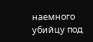наемного убийцу под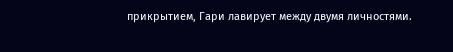прикрытием, Гари лавирует между двумя личностями.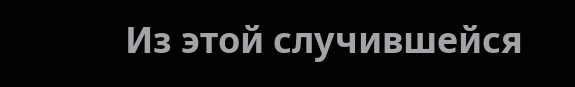Из этой случившейся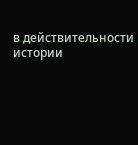в действительности истории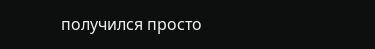получился просто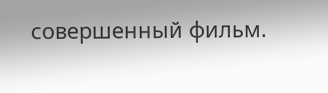совершенный фильм.